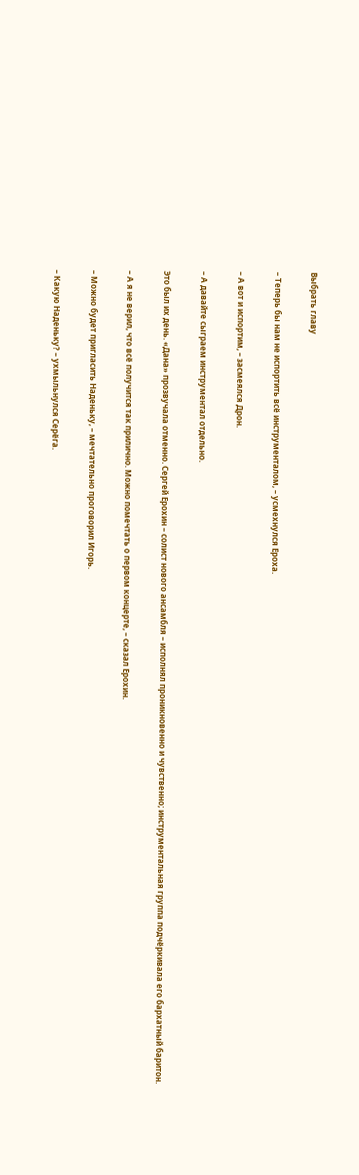Выбрать главу

– Теперь бы нам не испортить всё инструменталом, – усмехнулся Ероха.

– А вот и испортим, – засмеялся Дрон.

– А давайте сыграем инструментал отдельно.

Это был их день. «Дана» прозвучала отменно. Сергей Ерохин – солист нового ансамбля – исполнял проникновенно и чувственно; инструментальная группа подчёркивала его бархатный баритон.

– А я не верил, что всё получится так прилично. Можно помечтать о первом концерте, – сказал Ерохин.

– Можно будет пригласить Наденьку, – мечтательно проговорил Игорь.

– Какую Наденьку? – ухмыльнулся Серёга.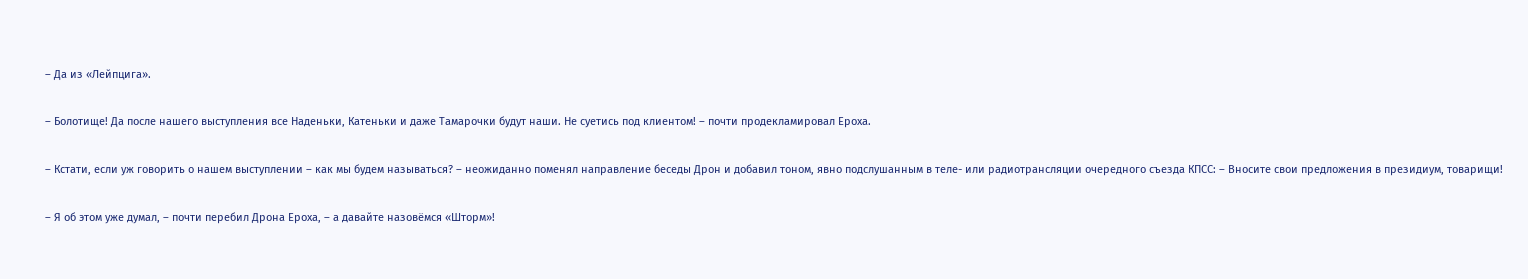– Да из «Лейпцига».

– Болотище! Да после нашего выступления все Наденьки, Катеньки и даже Тамарочки будут наши. Не суетись под клиентом! – почти продекламировал Ероха.

– Кстати, если уж говорить о нашем выступлении – как мы будем называться? – неожиданно поменял направление беседы Дрон и добавил тоном, явно подслушанным в теле- или радиотрансляции очередного съезда КПСС: – Вносите свои предложения в президиум, товарищи!

– Я об этом уже думал, – почти перебил Дрона Ероха, – а давайте назовёмся «Шторм»!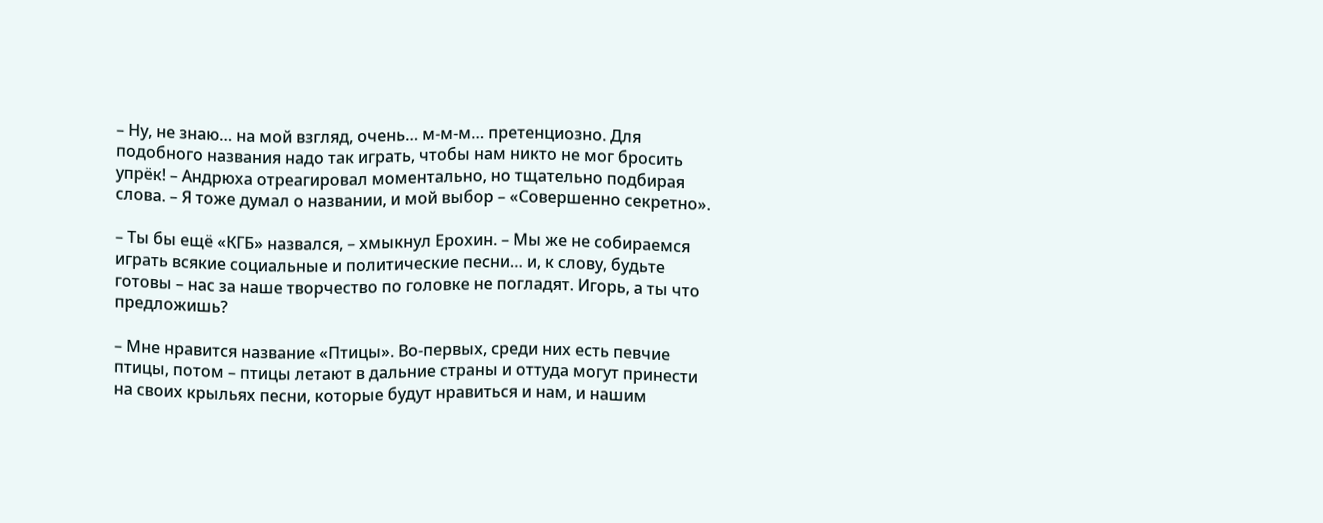– Ну, не знаю… на мой взгляд, очень… м-м-м… претенциозно. Для подобного названия надо так играть, чтобы нам никто не мог бросить упрёк! – Андрюха отреагировал моментально, но тщательно подбирая слова. – Я тоже думал о названии, и мой выбор – «Совершенно секретно».

– Ты бы ещё «КГБ» назвался, – хмыкнул Ерохин. – Мы же не собираемся играть всякие социальные и политические песни… и, к слову, будьте готовы – нас за наше творчество по головке не погладят. Игорь, а ты что предложишь?

– Мне нравится название «Птицы». Во-первых, среди них есть певчие птицы, потом – птицы летают в дальние страны и оттуда могут принести на своих крыльях песни, которые будут нравиться и нам, и нашим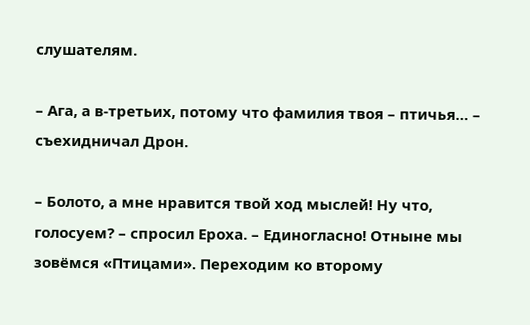слушателям.

– Ага, а в-третьих, потому что фамилия твоя – птичья… – съехидничал Дрон.

– Болото, а мне нравится твой ход мыслей! Ну что, голосуем? – спросил Ероха. – Единогласно! Отныне мы зовёмся «Птицами». Переходим ко второму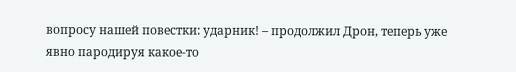вопросу нашей повестки: ударник! – продолжил Дрон, теперь уже явно пародируя какое-то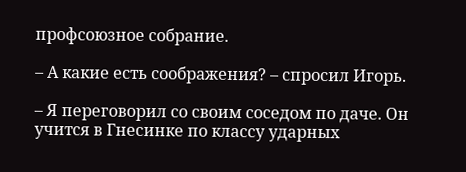профсоюзное собрание.

– А какие есть соображения? – спросил Игорь.

– Я переговорил со своим соседом по даче. Он учится в Гнесинке по классу ударных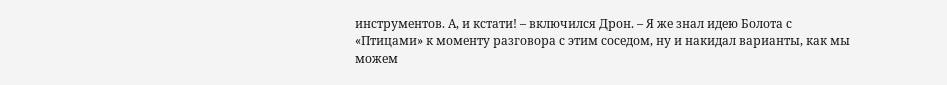инструментов. А, и кстати! – включился Дрон. – Я же знал идею Болота с «Птицами» к моменту разговора с этим соседом, ну и накидал варианты, как мы можем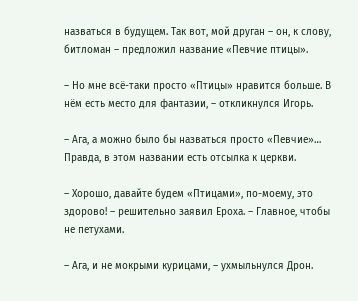назваться в будущем. Так вот, мой друган – он, к слову, битломан – предложил название «Певчие птицы».

– Но мне всё-таки просто «Птицы» нравится больше. В нём есть место для фантазии, – откликнулся Игорь.

– Ага, а можно было бы назваться просто «Певчие»… Правда, в этом названии есть отсылка к церкви.

– Хорошо, давайте будем «Птицами», по-моему, это здорово! – решительно заявил Ероха. – Главное, чтобы не петухами.

– Ага, и не мокрыми курицами, – ухмыльнулся Дрон.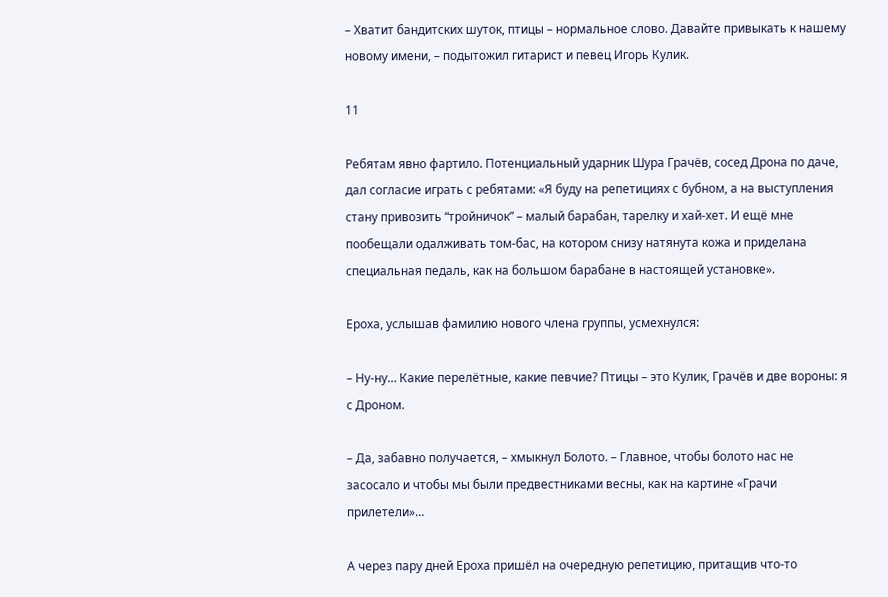– Хватит бандитских шуток, птицы – нормальное слово. Давайте привыкать к нашему новому имени, – подытожил гитарист и певец Игорь Кулик.

11

Ребятам явно фартило. Потенциальный ударник Шура Грачёв, сосед Дрона по даче, дал согласие играть с ребятами: «Я буду на репетициях с бубном, а на выступления стану привозить “тройничок” – малый барабан, тарелку и хай-хет. И ещё мне пообещали одалживать том-бас, на котором снизу натянута кожа и приделана специальная педаль, как на большом барабане в настоящей установке».

Ероха, услышав фамилию нового члена группы, усмехнулся:

– Ну-ну… Какие перелётные, какие певчие? Птицы – это Кулик, Грачёв и две вороны: я с Дроном.

– Да, забавно получается, – хмыкнул Болото. – Главное, чтобы болото нас не засосало и чтобы мы были предвестниками весны, как на картине «Грачи прилетели»…

А через пару дней Ероха пришёл на очередную репетицию, притащив что-то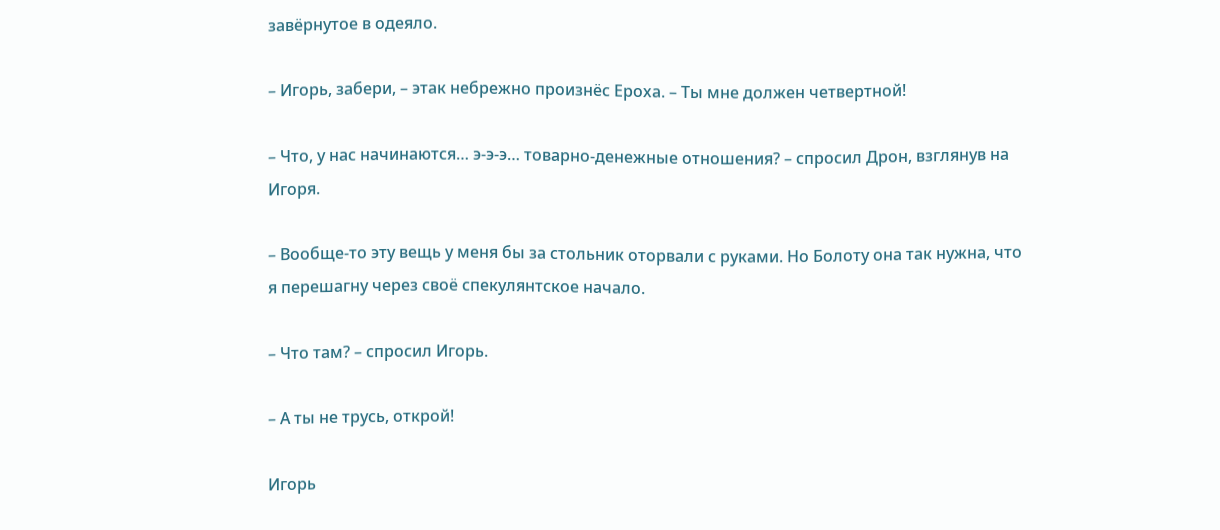завёрнутое в одеяло.

– Игорь, забери, – этак небрежно произнёс Ероха. – Ты мне должен четвертной!

– Что, у нас начинаются… э-э-э… товарно-денежные отношения? – спросил Дрон, взглянув на Игоря.

– Вообще-то эту вещь у меня бы за стольник оторвали с руками. Но Болоту она так нужна, что я перешагну через своё спекулянтское начало.

– Что там? – спросил Игорь.

– А ты не трусь, открой!

Игорь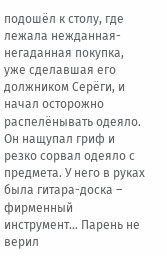подошёл к столу, где лежала нежданная-негаданная покупка, уже сделавшая его должником Серёги, и начал осторожно распелёнывать одеяло. Он нащупал гриф и резко сорвал одеяло с предмета. У него в руках была гитара-доска – фирменный инструмент… Парень не верил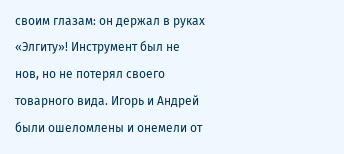своим глазам: он держал в руках «Элгиту»! Инструмент был не нов, но не потерял своего товарного вида. Игорь и Андрей были ошеломлены и онемели от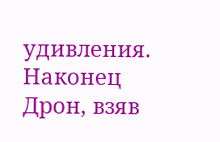удивления. Наконец Дрон, взяв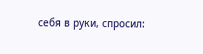себя в руки, спросил: